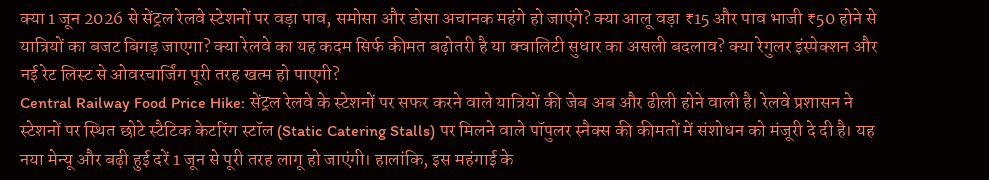क्या 1 जून 2026 से सेंट्रल रेलवे स्टेशनों पर वड़ा पाव, समोसा और डोसा अचानक महंगे हो जाएंगे? क्या आलू वड़ा ₹15 और पाव भाजी ₹50 होने से यात्रियों का बजट बिगड़ जाएगा? क्या रेलवे का यह कदम सिर्फ कीमत बढ़ोतरी है या क्वालिटी सुधार का असली बदलाव? क्या रेगुलर इंस्पेक्शन और नई रेट लिस्ट से ओवरचार्जिंग पूरी तरह खत्म हो पाएगी?
Central Railway Food Price Hike: सेंट्रल रेलवे के स्टेशनों पर सफर करने वाले यात्रियों की जेब अब और ढीली होने वाली है। रेलवे प्रशासन ने स्टेशनों पर स्थित छोटे स्टैटिक केटरिंग स्टॉल (Static Catering Stalls) पर मिलने वाले पॉपुलर स्नैक्स की कीमतों में संशोधन को मंजूरी दे दी है। यह नया मेन्यू और बढ़ी हुई दरें 1 जून से पूरी तरह लागू हो जाएंगी। हालांकि, इस महंगाई के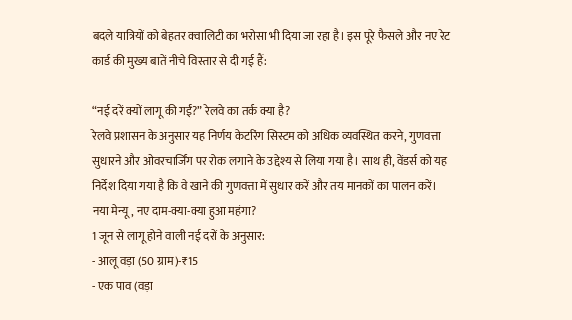बदले यात्रियों को बेहतर क्वालिटी का भरोसा भी दिया जा रहा है। इस पूरे फैसले और नए रेट कार्ड की मुख्य बातें नीचे विस्तार से दी गई हैं:

“नई दरें क्यों लागू की गईं?” रेलवे का तर्क क्या है?
रेलवे प्रशासन के अनुसार यह निर्णय केटरिंग सिस्टम को अधिक व्यवस्थित करने, गुणवत्ता सुधारने और ओवरचार्जिंग पर रोक लगाने के उद्देश्य से लिया गया है। साथ ही, वेंडर्स को यह निर्देश दिया गया है कि वे खाने की गुणवत्ता में सुधार करें और तय मानकों का पालन करें।
नया मेन्यू, नए दाम-क्या-क्या हुआ महंगा?
1 जून से लागू होने वाली नई दरों के अनुसार:
- आलू वड़ा (50 ग्राम)-₹15
- एक पाव (वड़ा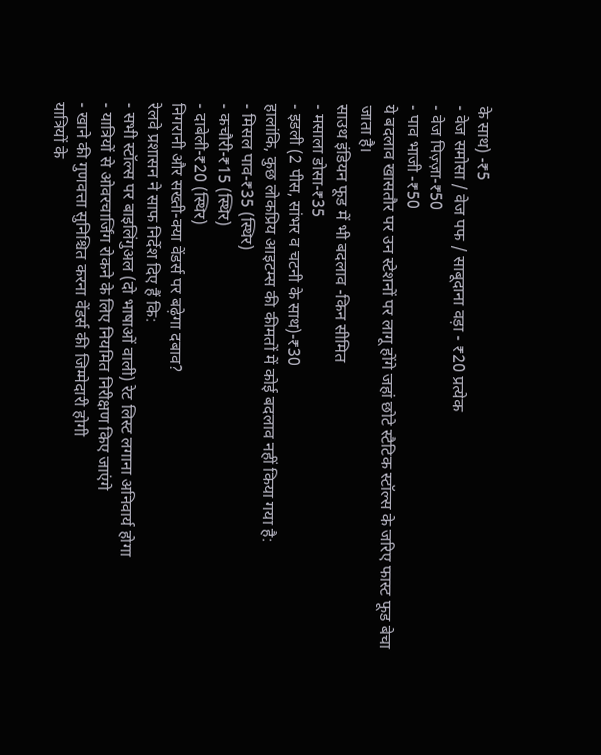के साथ) -₹5
- वेज समोसा / वेज पफ / साबूदाना वड़ा - ₹20 प्रत्येक
- वेज पिज़्ज़ा-₹50
- पाव भाजी -₹50
ये बदलाव खासतौर पर उन स्टेशनों पर लागू होंगे जहां छोटे स्टैटिक स्टॉल्स के जरिए फास्ट फूड बेचा जाता है।
साउथ इंडियन फूड में भी बदलाव -किन सीमित
- मसाला डोसा-₹35
- इडली (2 पीस, सांभर व चटनी के साथ)-₹30
हालांकि, कुछ लोकप्रिय आइटम्स की कीमतों में कोई बदलाव नहीं किया गया है:
- मिसल पाव-₹35 (स्थिर)
- कचौरी-₹15 (स्थिर)
- दाबेली-₹20 (स्थिर)
निगरानी और सख्ती-क्या वेंडर्स पर बढ़ेगा दबाव?
रेलवे प्रशासन ने साफ निर्देश दिए हैं कि:
- सभी स्टॉल्स पर बाइलिंगुअल (दो भाषाओं वाली) रेट लिस्ट लगाना अनिवार्य होगा
- यात्रियों से ओवरचार्जिंग रोकने के लिए नियमित निरीक्षण किए जाएंगे
- खाने की गुणवत्ता सुनिश्चित करना वेंडर्स की जिम्मेदारी होगी
यात्रियों के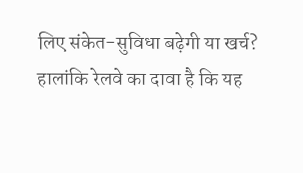लिए संकेत-सुविधा बढ़ेगी या खर्च?
हालांकि रेलवे का दावा है कि यह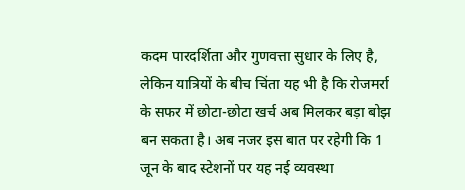कदम पारदर्शिता और गुणवत्ता सुधार के लिए है, लेकिन यात्रियों के बीच चिंता यह भी है कि रोजमर्रा के सफर में छोटा-छोटा खर्च अब मिलकर बड़ा बोझ बन सकता है। अब नजर इस बात पर रहेगी कि 1 जून के बाद स्टेशनों पर यह नई व्यवस्था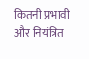कितनी प्रभावी और नियंत्रित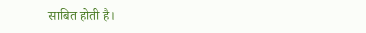साबित होती है।